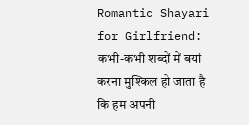Romantic Shayari for Girlfriend: कभी-कभी शब्दों में बयां करना मुश्किल हो जाता है कि हम अपनी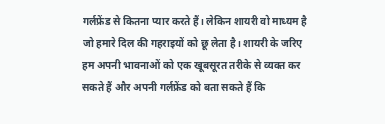गर्लफ्रेंड से कितना प्यार करते हैं। लेकिन शायरी वो माध्यम है जो हमारे दिल की गहराइयों को छू लेता है। शायरी के जरिए हम अपनी भावनाओं को एक खूबसूरत तरीके से व्यक्त कर सकते हैं और अपनी गर्लफ्रेंड को बता सकते हैं कि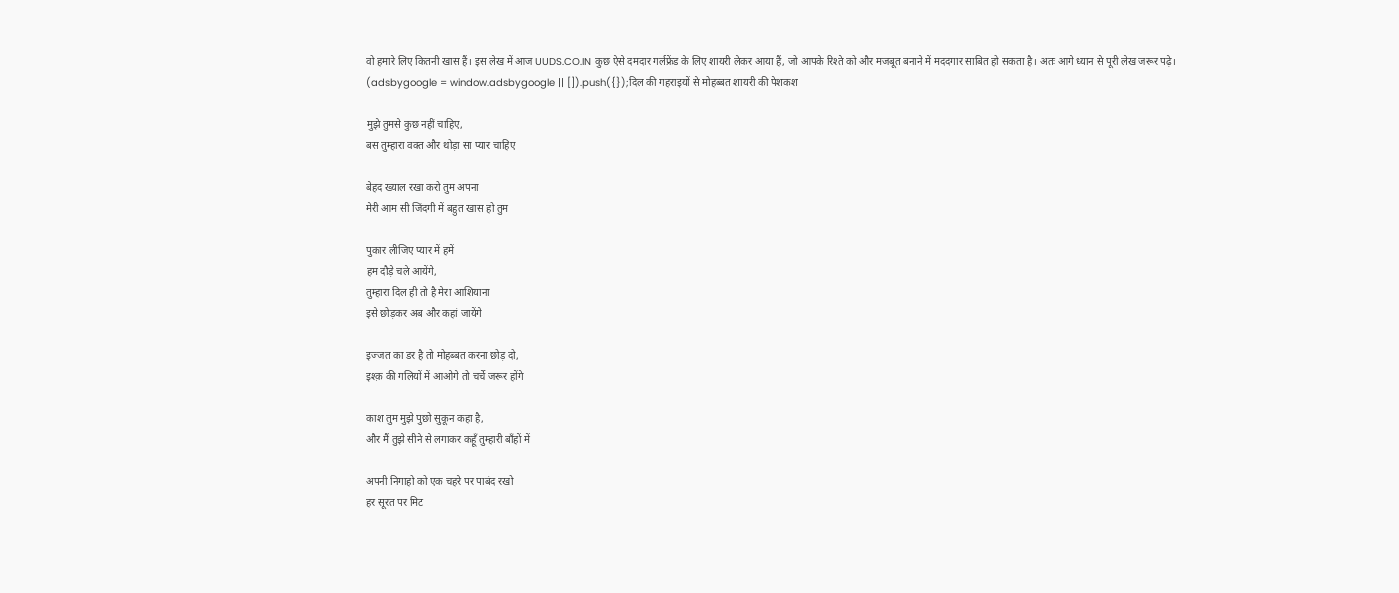वो हमारे लिए कितनी खास हैं। इस लेख में आज UUDS.CO.IN कुछ ऐसे दमदार गर्लफ्रेंड के लिए शायरी लेकर आया हैं, जो आपके रिश्ते को और मजबूत बनाने में मददगार साबित हो सकता है। अतः आगे ध्यान से पूरी लेख जरूर पढ़े।
(adsbygoogle = window.adsbygoogle || []).push({});दिल की गहराइयों से मोहब्बत शायरी की पेशकश

मुझे तुमसे कुछ नहीं चाहिए,
बस तुम्हारा वक्त और थोड़ा सा प्यार चाहिए

बेहद ख्याल रखा करो तुम अपना
मेरी आम सी जिंदगी में बहुत खास हो तुम

पुकार लीजिए प्यार में हमें
हम दौड़े चले आयेंगे,
तुम्हारा दिल ही तो है मेरा आशियाना
इसे छोड़कर अब और कहां जायेंगे

इज्जत का डर है तो मोहब्बत करना छोड़ दो,
इश्क़ की गलियों में आओगे तो चर्चे जरूर होंगे

काश तुम मुझे पुछो सुकून कहा है,
और मैं तुझे सीने से लगाकर कहूँ तुम्हारी बाँहों में

अपनी निगाहो को एक चहरे पर पाबंद रखो
हर सूरत पर मिट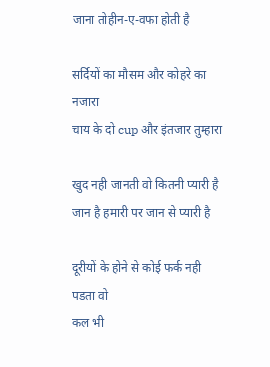जाना तोहीन-ए-वफा होती है

सर्दियों का मौसम और कोहरे का नजारा
चाय के दो cup और इंतजार तुम्हारा

खुद नही जानती वो कितनी प्यारी है
जान है हमारी पर जान से प्यारी है

दूरीयों के होने से कोई फर्क नही पडता वो
कल भी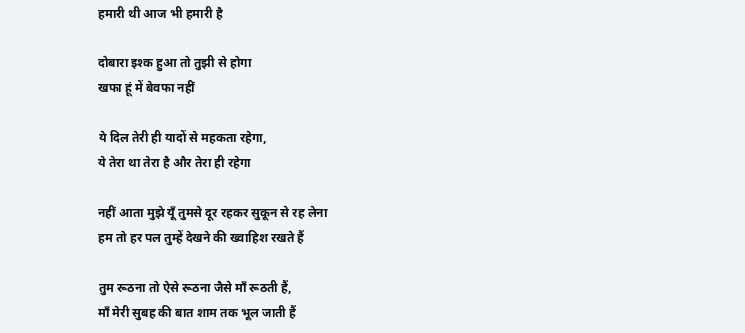हमारी थी आज भी हमारी है

दोबारा इश्क हुआ तो तुझी से होगा
खफा हूं में बेवफा नहीं

ये दिल तेरी ही यादों से महकता रहेगा,
ये तेरा था तेरा है और तेरा ही रहेगा

नहीं आता मुझे यूँ तुमसे दूर रहकर सुकून से रह लेना
हम तो हर पल तुम्हें देखने की ख्वाहिश रखते हैं

तुम रूठना तो ऐसे रूठना जैसे माँ रूठती हैं,
माँ मेरी सुबह की बात शाम तक भूल जाती हैं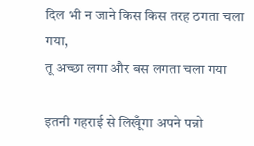दिल भी न जाने किस किस तरह ठगता चला गया,
तू अच्छा लगा और बस लगता चला गया

इतनी गहराई से लिखूँगा अपने पन्नो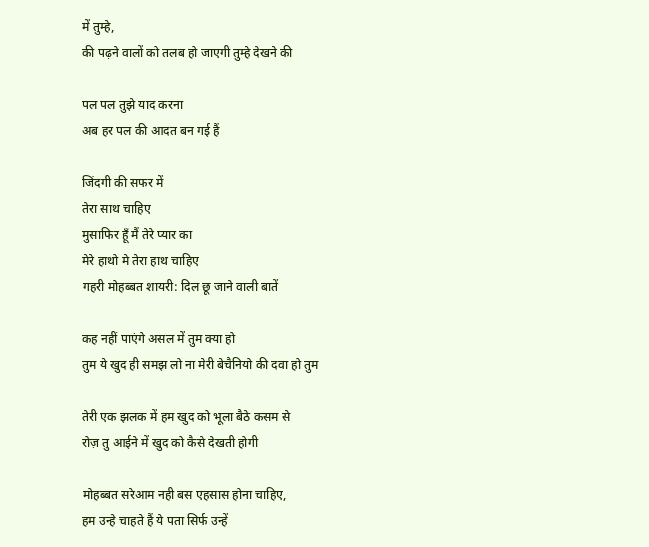में तुम्हे,
की पढ़ने वालों को तलब हो जाएगी तुम्हे देखने की

पल पल तुझे याद करना
अब हर पल की आदत बन गई हैं

जिंदगी की सफर में
तेरा साथ चाहिए
मुसाफिर हूँ मैं तेरे प्यार का
मेरे हाथो मे तेरा हाथ चाहिए
गहरी मोहब्बत शायरी: दिल छू जाने वाली बातें

कह नहीं पाएंगे असल में तुम क्या हो
तुम ये खुद ही समझ लो ना मेरी बेचैनियो की दवा हो तुम

तेरी एक झलक में हम खुद को भूला बैठे कसम से
रोज़ तु आईने में खुद को कैसे देखती होगी

मोहब्बत सरेआम नही बस एहसास होना चाहिए,
हम उन्हे चाहते हैं ये पता सिर्फ उन्हें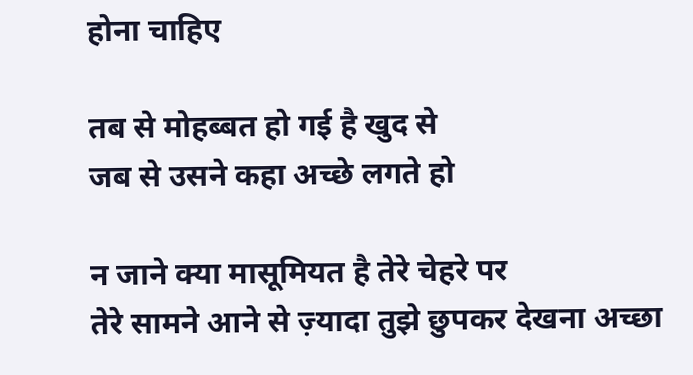होना चाहिए

तब से मोहब्बत हो गई है खुद से
जब से उसने कहा अच्छे लगते हो

न जाने क्या मासूमियत है तेरे चेहरे पर
तेरे सामने आने से ज़्यादा तुझे छुपकर देखना अच्छा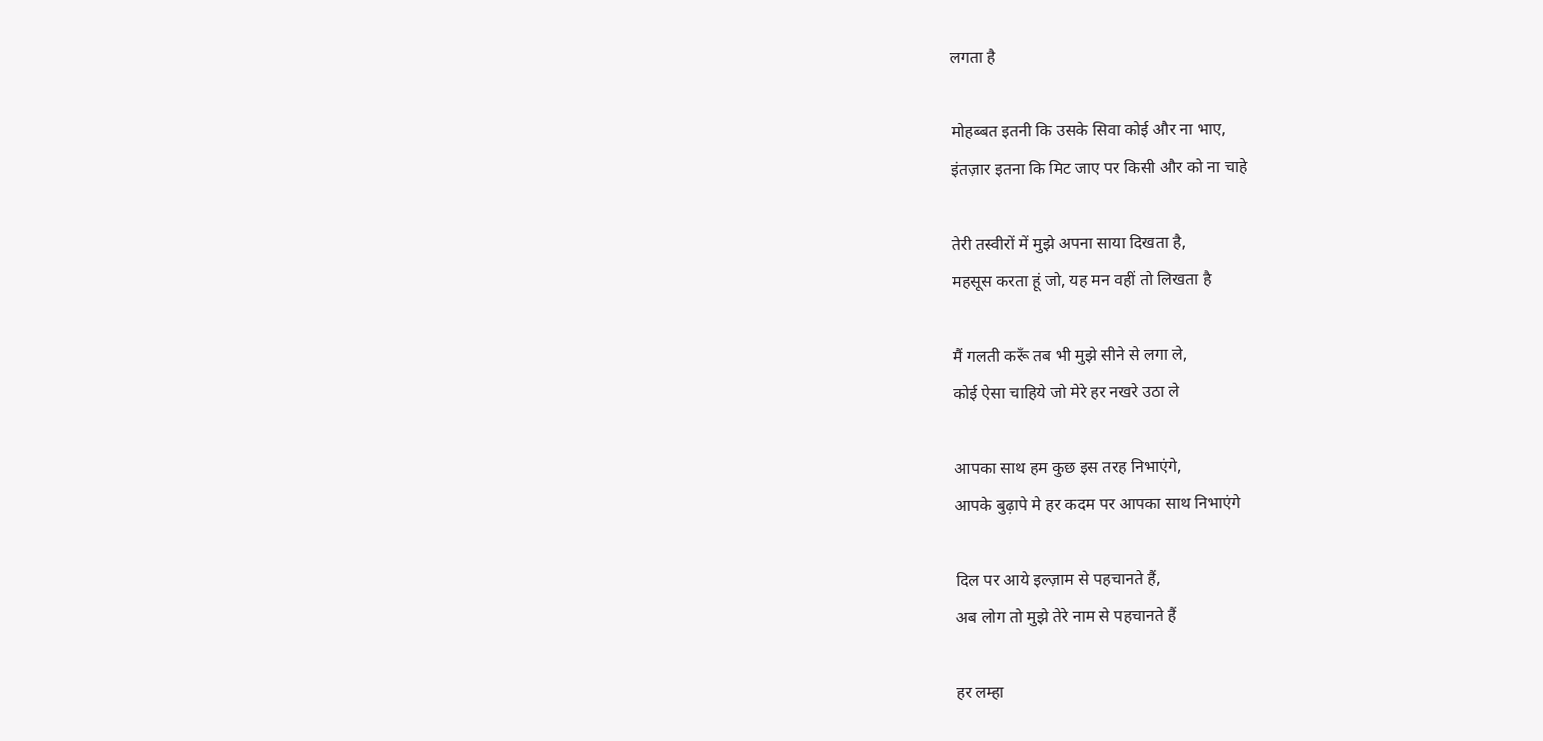लगता है

मोहब्बत इतनी कि उसके सिवा कोई और ना भाए,
इंतज़ार इतना कि मिट जाए पर किसी और को ना चाहे

तेरी तस्वीरों में मुझे अपना साया दिखता है,
महसूस करता हूं जो, यह मन वहीं तो लिखता है

मैं गलती करूँ तब भी मुझे सीने से लगा ले,
कोई ऐसा चाहिये जो मेरे हर नखरे उठा ले

आपका साथ हम कुछ इस तरह निभाएंगे,
आपके बुढ़ापे मे हर कदम पर आपका साथ निभाएंगे

दिल पर आये इल्ज़ाम से पहचानते हैं,
अब लोग तो मुझे तेरे नाम से पहचानते हैं

हर लम्हा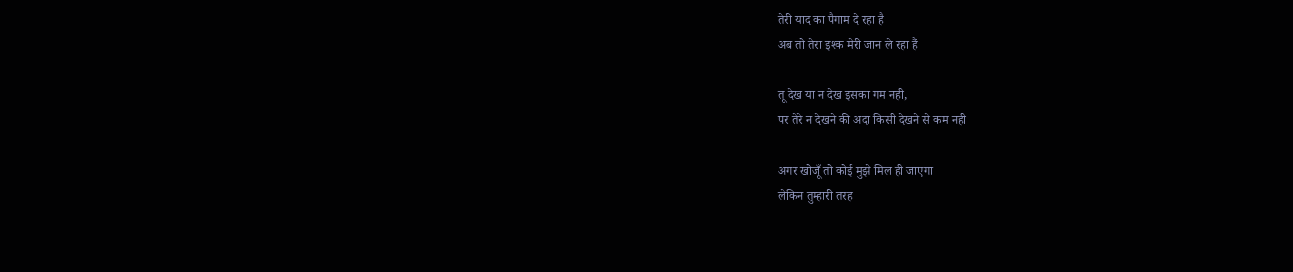तेरी याद का पैगाम दे रहा है
अब तो तेरा इश्क मेरी जान ले रहा हैं

तू देख या न देख इसका गम नही,
पर तेरे न देखने की अदा किसी देखने से कम नही

अगर खोजूँ तो कोई मुझे मिल ही जाएगा
लेकिन तुम्हारी तरह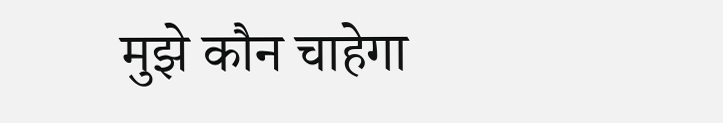मुझे कौन चाहेगा